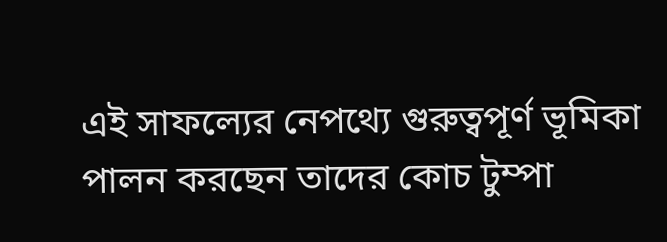এই সাফল্যের নেপথ্যে গুরুত্বপূর্ণ ভূমিকা পালন করছেন তাদের কোচ টুম্পা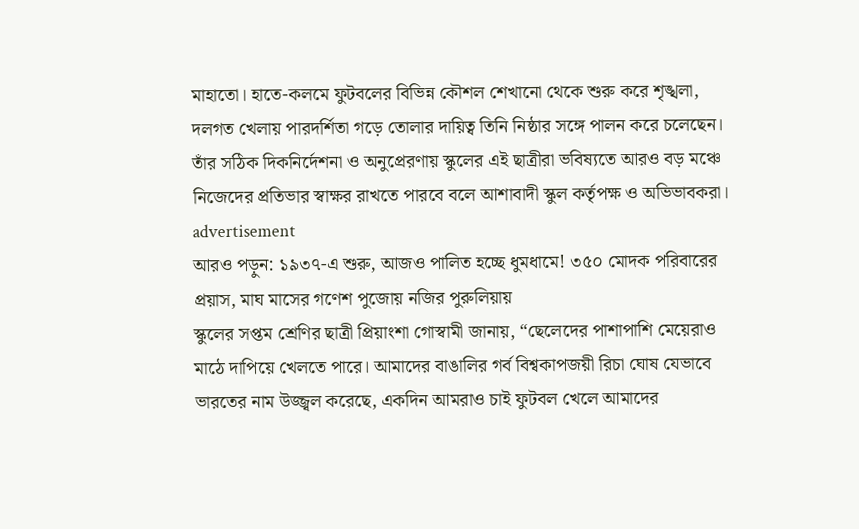মাহাতো। হাতে-কলমে ফুটবলের বিভিন্ন কৌশল শেখানো থেকে শুরু করে শৃঙ্খলা, দলগত খেলায় পারদর্শিতা গড়ে তোলার দায়িত্ব তিনি নিষ্ঠার সঙ্গে পালন করে চলেছেন। তাঁর সঠিক দিকনির্দেশনা ও অনুপ্রেরণায় স্কুলের এই ছাত্রীরা ভবিষ্যতে আরও বড় মঞ্চে নিজেদের প্রতিভার স্বাক্ষর রাখতে পারবে বলে আশাবাদী স্কুল কর্তৃপক্ষ ও অভিভাবকরা।
advertisement
আরও পড়ুন: ১৯৩৭-এ শুরু, আজও পালিত হচ্ছে ধুমধামে! ৩৫০ মোদক পরিবারের প্রয়াস, মাঘ মাসের গণেশ পুজোয় নজির পুরুলিয়ায়
স্কুলের সপ্তম শ্রেণির ছাত্রী প্রিয়াংশা গোস্বামী জানায়, “ছেলেদের পাশাপাশি মেয়েরাও মাঠে দাপিয়ে খেলতে পারে। আমাদের বাঙালির গর্ব বিশ্বকাপজয়ী রিচা ঘোষ যেভাবে ভারতের নাম উজ্জ্বল করেছে, একদিন আমরাও চাই ফুটবল খেলে আমাদের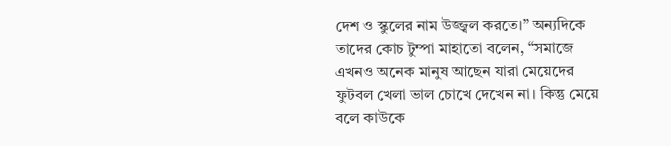দেশ ও স্কুলের নাম উজ্জ্বল করতে।” অন্যদিকে তাদের কোচ টুম্পা মাহাতো বলেন, “সমাজে এখনও অনেক মানুষ আছেন যারা মেয়েদের ফুটবল খেলা ভাল চোখে দেখেন না। কিন্তু মেয়ে বলে কাউকে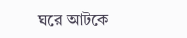ঘরে আটকে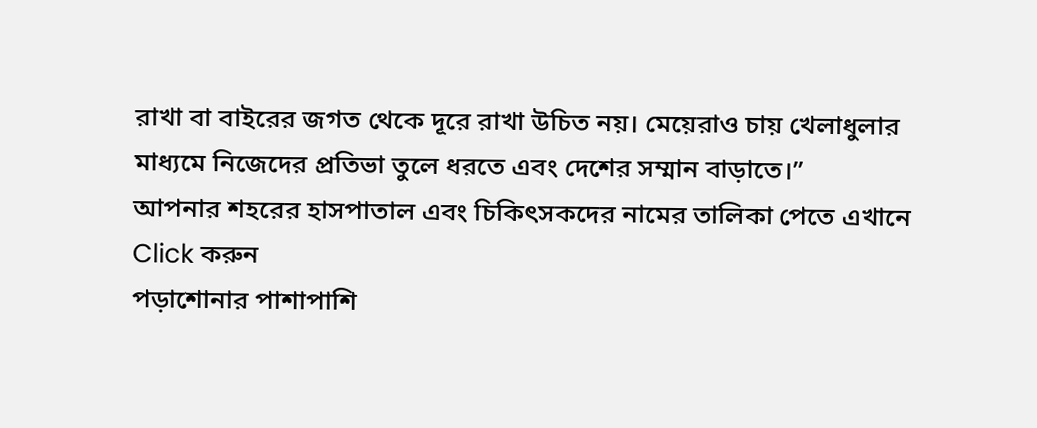রাখা বা বাইরের জগত থেকে দূরে রাখা উচিত নয়। মেয়েরাও চায় খেলাধুলার মাধ্যমে নিজেদের প্রতিভা তুলে ধরতে এবং দেশের সম্মান বাড়াতে।”
আপনার শহরের হাসপাতাল এবং চিকিৎসকদের নামের তালিকা পেতে এখানে Click করুন
পড়াশোনার পাশাপাশি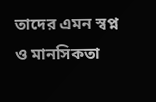তাদের এমন স্বপ্ন ও মানসিকতা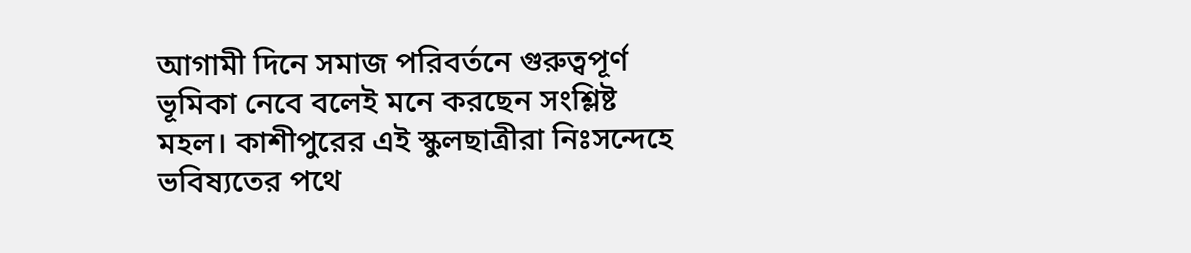আগামী দিনে সমাজ পরিবর্তনে গুরুত্বপূর্ণ ভূমিকা নেবে বলেই মনে করছেন সংশ্লিষ্ট মহল। কাশীপুরের এই স্কুলছাত্রীরা নিঃসন্দেহে ভবিষ্যতের পথে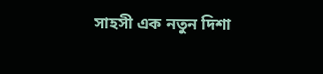সাহসী এক নতুন দিশা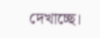দেখাচ্ছে।